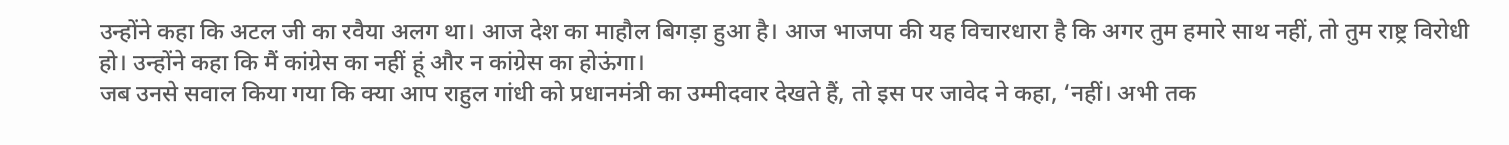उन्होंने कहा कि अटल जी का रवैया अलग था। आज देश का माहौल बिगड़ा हुआ है। आज भाजपा की यह विचारधारा है कि अगर तुम हमारे साथ नहीं, तो तुम राष्ट्र विरोधी हो। उन्होंने कहा कि मैं कांग्रेस का नहीं हूं और न कांग्रेस का होऊंगा।
जब उनसे सवाल किया गया कि क्या आप राहुल गांधी को प्रधानमंत्री का उम्मीदवार देखते हैं, तो इस पर जावेद ने कहा, ‘नहीं। अभी तक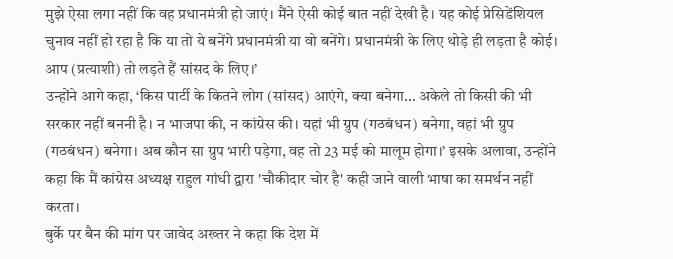मुझे ऐसा लगा नहीं कि वह प्रधानमंत्री हो जाएं। मैंने ऐसी कोई बात नहीं देखी है। यह कोई प्रेसिडेंशियल चुनाव नहीं हो रहा है कि या तो ये बनेंगे प्रधानमंत्री या वो बनेंगे। प्रधानमंत्री के लिए थोड़े ही लड़ता है कोई। आप (प्रत्याशी) तो लड़ते हैं सांसद के लिए।’
उन्होंने आगे कहा, ‘किस पार्टी के कितने लोग (सांसद) आएंगे, क्या बनेगा… अकेले तो किसी की भी सरकार नहीं बननी है। न भाजपा की, न कांग्रेस की। यहां भी ग्रुप (गठबंधन) बनेगा, वहां भी ग्रुप (गठबंधन) बनेगा। अब कौन सा ग्रुप भारी पड़ेगा, वह तो 23 मई को मालूम होगा।’ इसके अलावा, उन्होंने कहा कि मैं कांग्रेस अध्यक्ष राहुल गांधी द्वारा 'चौकीदार चोर है' कही जाने वाली भाषा का समर्थन नहीं करता।
बुर्के पर बैन की मांग पर जावेद अख्तर ने कहा कि देश में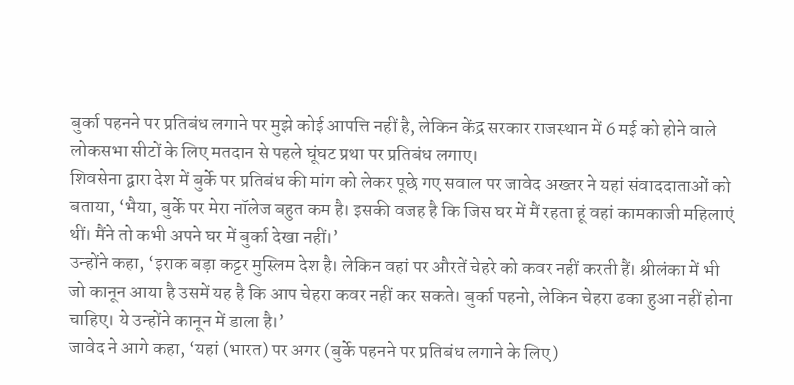बुर्का पहनने पर प्रतिबंध लगाने पर मुझे कोई आपत्ति नहीं है, लेकिन केंद्र सरकार राजस्थान में 6 मई को होने वाले लोकसभा सीटों के लिए मतदान से पहले घूंघट प्रथा पर प्रतिबंध लगाए।
शिवसेना द्वारा देश में बुर्के पर प्रतिबंध की मांग को लेकर पूछे गए सवाल पर जावेद अख्तर ने यहां संवाददाताओं को बताया, ‘भैया, बुर्के पर मेरा नॉलेज बहुत कम है। इसकी वजह है कि जिस घर में मैं रहता हूं वहां कामकाजी महिलाएं थीं। मैंने तो कभी अपने घर में बुर्का देखा नहीं।’
उन्होंने कहा, ‘इराक बड़ा कट्टर मुस्लिम देश है। लेकिन वहां पर औरतें चेहरे को कवर नहीं करती हैं। श्रीलंका में भी जो कानून आया है उसमें यह है कि आप चेहरा कवर नहीं कर सकते। बुर्का पहनो, लेकिन चेहरा ढका हुआ नहीं होना चाहिए। ये उन्होंने कानून में डाला है।’
जावेद ने आगे कहा, ‘यहां (भारत) पर अगर (बुर्के पहनने पर प्रतिबंध लगाने के लिए)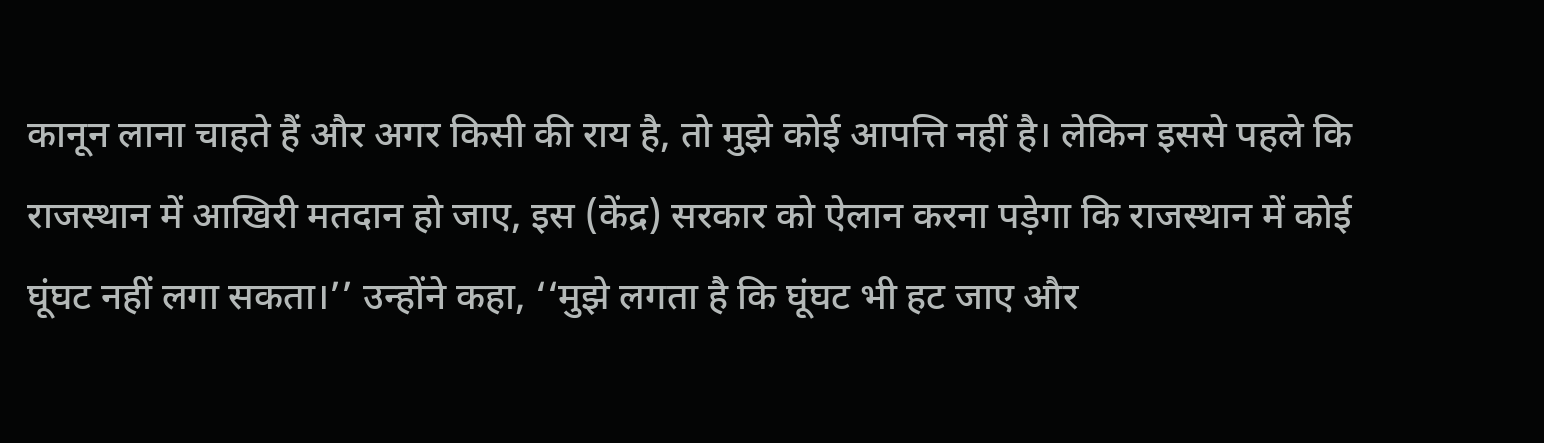कानून लाना चाहते हैं और अगर किसी की राय है, तो मुझे कोई आपत्ति नहीं है। लेकिन इससे पहले कि राजस्थान में आखिरी मतदान हो जाए, इस (केंद्र) सरकार को ऐलान करना पड़ेगा कि राजस्थान में कोई घूंघट नहीं लगा सकता।’’ उन्होंने कहा, ‘‘मुझे लगता है कि घूंघट भी हट जाए और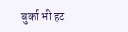बुर्का भी हट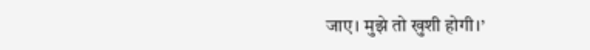जाए। मुझे तो खुशी होगी।’